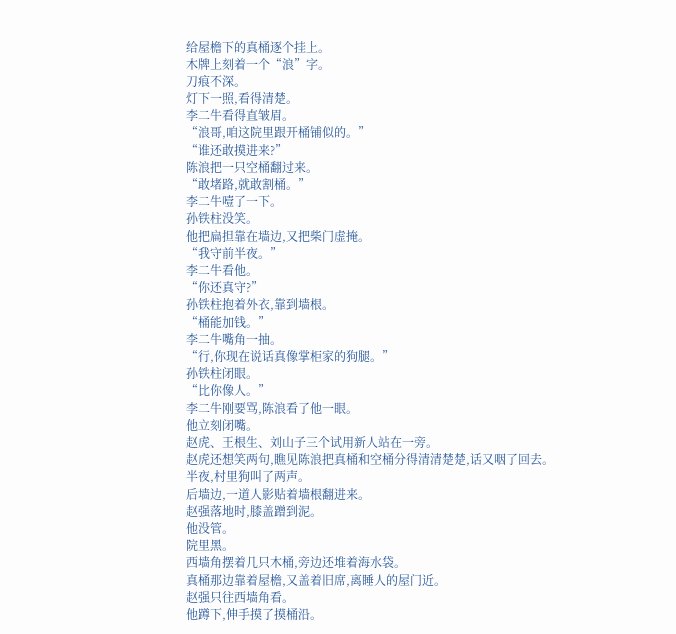给屋檐下的真桶逐个挂上。
木牌上刻着一个“浪”字。
刀痕不深。
灯下一照,看得清楚。
李二牛看得直皱眉。
“浪哥,咱这院里跟开桶铺似的。”
“谁还敢摸进来?”
陈浪把一只空桶翻过来。
“敢堵路,就敢割桶。”
李二牛噎了一下。
孙铁柱没笑。
他把扁担靠在墙边,又把柴门虚掩。
“我守前半夜。”
李二牛看他。
“你还真守?”
孙铁柱抱着外衣,靠到墙根。
“桶能加钱。”
李二牛嘴角一抽。
“行,你现在说话真像掌柜家的狗腿。”
孙铁柱闭眼。
“比你像人。”
李二牛刚要骂,陈浪看了他一眼。
他立刻闭嘴。
赵虎、王根生、刘山子三个试用新人站在一旁。
赵虎还想笑两句,瞧见陈浪把真桶和空桶分得清清楚楚,话又咽了回去。
半夜,村里狗叫了两声。
后墙边,一道人影贴着墙根翻进来。
赵强落地时,膝盖蹭到泥。
他没管。
院里黑。
西墙角摆着几只木桶,旁边还堆着海水袋。
真桶那边靠着屋檐,又盖着旧席,离睡人的屋门近。
赵强只往西墙角看。
他蹲下,伸手摸了摸桶沿。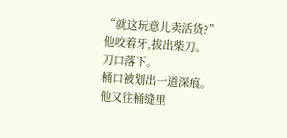“就这玩意儿卖活货?”
他咬着牙,拔出柴刀。
刀口落下。
桶口被划出一道深痕。
他又往桶缝里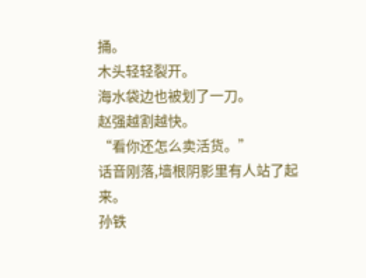捅。
木头轻轻裂开。
海水袋边也被划了一刀。
赵强越割越快。
“看你还怎么卖活货。”
话音刚落,墙根阴影里有人站了起来。
孙铁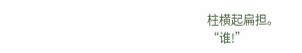柱横起扁担。
“谁!”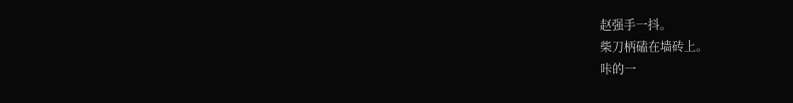赵强手一抖。
柴刀柄磕在墙砖上。
咔的一